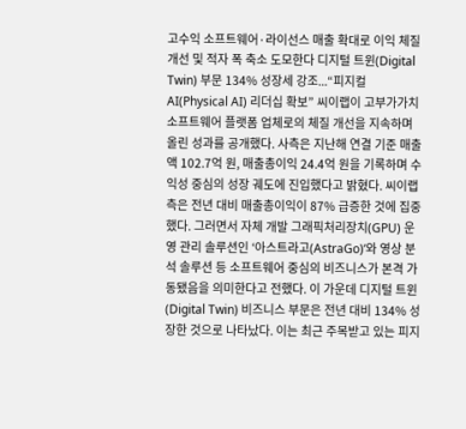고수익 소프트웨어·라이선스 매출 확대로 이익 체질 개선 및 적자 폭 축소 도모한다 디지털 트윈(Digital Twin) 부문 134% 성장세 강조...“피지컬 AI(Physical AI) 리더십 확보” 씨이랩이 고부가가치 소프트웨어 플랫폼 업체로의 체질 개선을 지속하며 올린 성과를 공개했다. 사측은 지난해 연결 기준 매출액 102.7억 원, 매출총이익 24.4억 원을 기록하며 수익성 중심의 성장 궤도에 진입했다고 밝혔다. 씨이랩 측은 전년 대비 매출총이익이 87% 급증한 것에 집중했다. 그러면서 자체 개발 그래픽처리장치(GPU) 운영 관리 솔루션인 ‘아스트라고(AstraGo)’와 영상 분석 솔루션 등 소프트웨어 중심의 비즈니스가 본격 가동됐음을 의미한다고 전했다. 이 가운데 디지털 트윈(Digital Twin) 비즈니스 부문은 전년 대비 134% 성장한 것으로 나타났다. 이는 최근 주목받고 있는 피지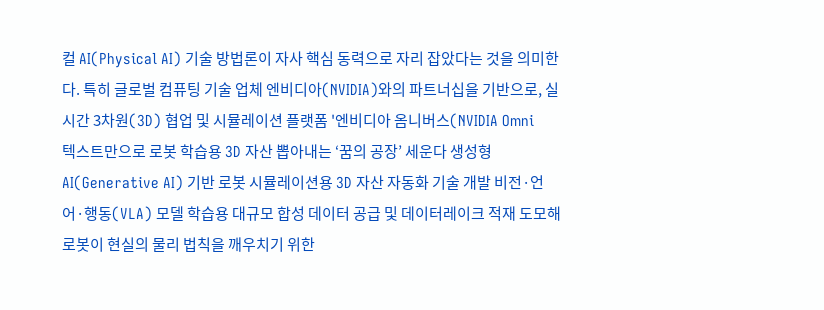컬 AI(Physical AI) 기술 방법론이 자사 핵심 동력으로 자리 잡았다는 것을 의미한다. 특히 글로벌 컴퓨팅 기술 업체 엔비디아(NVIDIA)와의 파트너십을 기반으로, 실시간 3차원(3D) 협업 및 시뮬레이션 플랫폼 '엔비디아 옴니버스(NVIDIA Omni
텍스트만으로 로봇 학습용 3D 자산 뽑아내는 ‘꿈의 공장’ 세운다 생성형 AI(Generative AI) 기반 로봇 시뮬레이션용 3D 자산 자동화 기술 개발 비전·언어·행동(VLA) 모델 학습용 대규모 합성 데이터 공급 및 데이터레이크 적재 도모해 로봇이 현실의 물리 법칙을 깨우치기 위한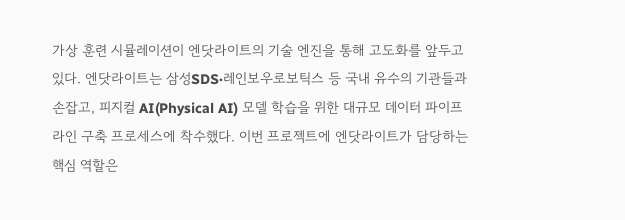가상 훈련 시뮬레이션이 엔닷라이트의 기술 엔진을 통해 고도화를 앞두고 있다. 엔닷라이트는 삼성SDS·레인보우로보틱스 등 국내 유수의 기관들과 손잡고, 피지컬 AI(Physical AI) 모델 학습을 위한 대규모 데이터 파이프라인 구축 프로세스에 착수했다. 이번 프로젝트에 엔닷라이트가 담당하는 핵심 역할은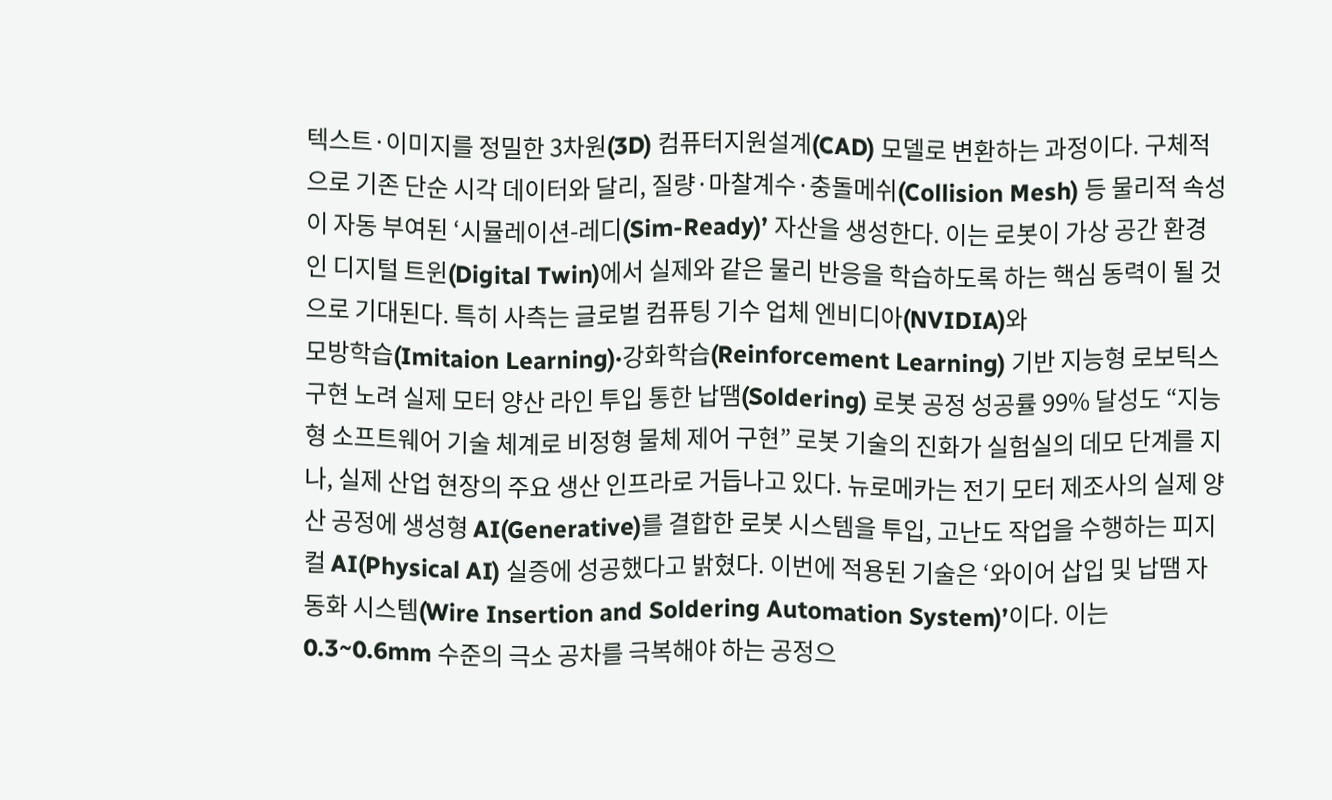텍스트·이미지를 정밀한 3차원(3D) 컴퓨터지원설계(CAD) 모델로 변환하는 과정이다. 구체적으로 기존 단순 시각 데이터와 달리, 질량·마찰계수·충돌메쉬(Collision Mesh) 등 물리적 속성이 자동 부여된 ‘시뮬레이션-레디(Sim-Ready)’ 자산을 생성한다. 이는 로봇이 가상 공간 환경인 디지털 트윈(Digital Twin)에서 실제와 같은 물리 반응을 학습하도록 하는 핵심 동력이 될 것으로 기대된다. 특히 사측는 글로벌 컴퓨팅 기수 업체 엔비디아(NVIDIA)와
모방학습(Imitaion Learning)·강화학습(Reinforcement Learning) 기반 지능형 로보틱스 구현 노려 실제 모터 양산 라인 투입 통한 납땜(Soldering) 로봇 공정 성공률 99% 달성도 “지능형 소프트웨어 기술 체계로 비정형 물체 제어 구현” 로봇 기술의 진화가 실험실의 데모 단계를 지나, 실제 산업 현장의 주요 생산 인프라로 거듭나고 있다. 뉴로메카는 전기 모터 제조사의 실제 양산 공정에 생성형 AI(Generative)를 결합한 로봇 시스템을 투입, 고난도 작업을 수행하는 피지컬 AI(Physical AI) 실증에 성공했다고 밝혔다. 이번에 적용된 기술은 ‘와이어 삽입 및 납땜 자동화 시스템(Wire Insertion and Soldering Automation System)’이다. 이는 0.3~0.6mm 수준의 극소 공차를 극복해야 하는 공정으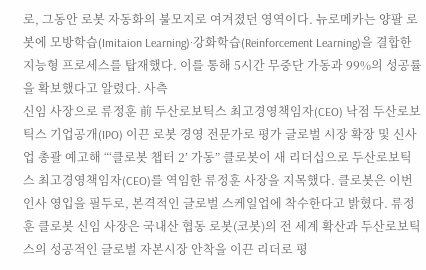로, 그동안 로봇 자동화의 불모지로 여겨졌던 영역이다. 뉴로메카는 양팔 로봇에 모방학습(Imitaion Learning)·강화학습(Reinforcement Learning)을 결합한 지능형 프로세스를 탑재했다. 이를 통해 5시간 무중단 가동과 99%의 성공률을 확보했다고 알렸다. 사측
신임 사장으로 류정훈 前 두산로보틱스 최고경영책임자(CEO) 낙점 두산로보틱스 기업공개(IPO) 이끈 로봇 경영 전문가로 평가 글로벌 시장 확장 및 신사업 총괄 예고해 “‘클로봇 챕터 2’ 가동” 클로봇이 새 리더십으로 두산로보틱스 최고경영책임자(CEO)를 역임한 류정훈 사장을 지목했다. 클로봇은 이번 인사 영입을 필두로, 본격적인 글로벌 스케일업에 착수한다고 밝혔다. 류정훈 클로봇 신임 사장은 국내산 협동 로봇(코봇)의 전 세계 확산과 두산로보틱스의 성공적인 글로벌 자본시장 안착을 이끈 리더로 평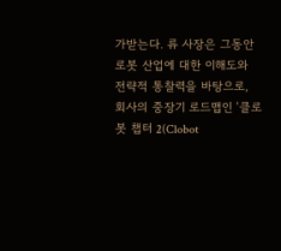가받는다. 류 사장은 그동안 로봇 산업에 대한 이해도와 전략적 통찰력을 바탕으로, 회사의 중장기 로드맵인 ‘클로봇 챕터 2(Clobot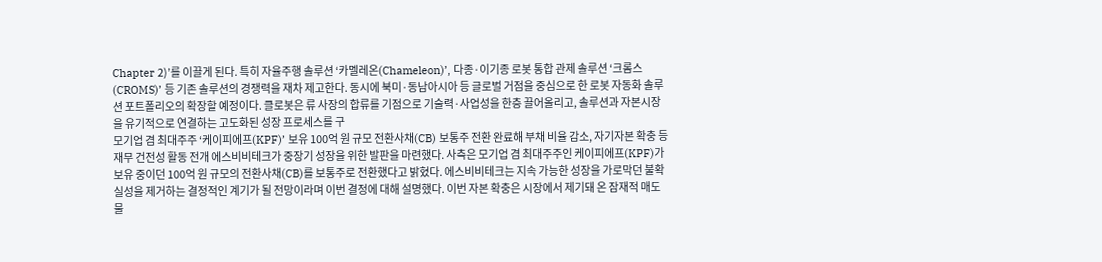Chapter 2)’를 이끌게 된다. 특히 자율주행 솔루션 ‘카멜레온(Chameleon)’, 다종·이기종 로봇 통합 관제 솔루션 ‘크롬스(CROMS)’ 등 기존 솔루션의 경쟁력을 재차 제고한다. 동시에 북미·동남아시아 등 글로벌 거점을 중심으로 한 로봇 자동화 솔루션 포트폴리오의 확장할 예정이다. 클로봇은 류 사장의 합류를 기점으로 기술력·사업성을 한층 끌어올리고, 솔루션과 자본시장을 유기적으로 연결하는 고도화된 성장 프로세스를 구
모기업 겸 최대주주 ‘케이피에프(KPF)’ 보유 100억 원 규모 전환사채(CB) 보통주 전환 완료해 부채 비율 감소, 자기자본 확충 등 재무 건전성 활동 전개 에스비비테크가 중장기 성장을 위한 발판을 마련했다. 사측은 모기업 겸 최대주주인 케이피에프(KPF)가 보유 중이던 100억 원 규모의 전환사채(CB)를 보통주로 전환했다고 밝혔다. 에스비비테크는 지속 가능한 성장을 가로막던 불확실성을 제거하는 결정적인 계기가 될 전망이라며 이번 결정에 대해 설명했다. 이번 자본 확충은 시장에서 제기돼 온 잠재적 매도 물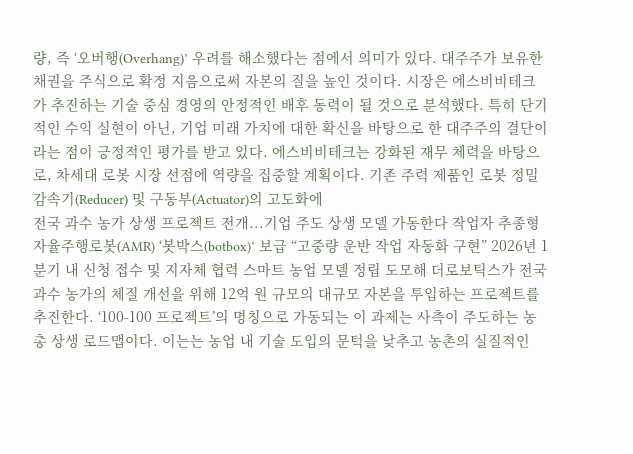량, 즉 ‘오버행(Overhang)’ 우려를 해소했다는 점에서 의미가 있다. 대주주가 보유한 채권을 주식으로 확정 지음으로써 자본의 질을 높인 것이다. 시장은 에스비비테크가 추진하는 기술 중심 경영의 안정적인 배후 동력이 될 것으로 분석했다. 특히 단기적인 수익 실현이 아닌, 기업 미래 가치에 대한 확신을 바탕으로 한 대주주의 결단이라는 점이 긍정적인 평가를 받고 있다. 에스비비테크는 강화된 재무 체력을 바탕으로, 차세대 로봇 시장 선점에 역량을 집중할 계획이다. 기존 주력 제품인 로봇 정밀 감속기(Reducer) 및 구동부(Actuator)의 고도화에
전국 과수 농가 상생 프로젝트 전개...기업 주도 상생 모델 가동한다 작업자 추종형 자율주행로봇(AMR) ‘봇박스(botbox)’ 보급 “고중량 운반 작업 자동화 구현” 2026년 1분기 내 신청 접수 및 지자체 협력 스마트 농업 모델 정립 도모해 더로보틱스가 전국 과수 농가의 체질 개선을 위해 12억 원 규모의 대규모 자본을 투입하는 프로젝트를 추진한다. ‘100-100 프로젝트’의 명칭으로 가동되는 이 과제는 사측이 주도하는 농총 상생 로드맵이다. 이는는 농업 내 기술 도입의 문턱을 낮추고 농촌의 실질적인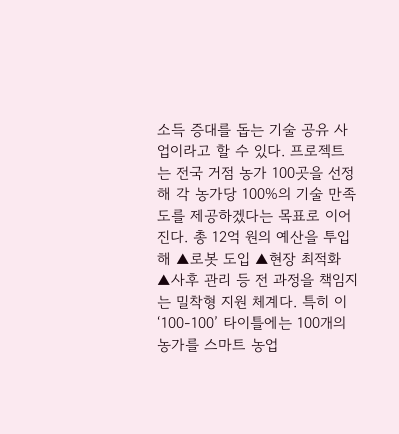소득 증대를 돕는 기술 공유 사업이라고 할 수 있다. 프로젝트는 전국 거점 농가 100곳을 선정해 각 농가당 100%의 기술 만족도를 제공하겠다는 목표로 이어진다. 총 12억 원의 예산을 투입해 ▲로봇 도입 ▲현장 최적화 ▲사후 관리 등 전 과정을 책임지는 밀착형 지원 체계다. 특히 이 ‘100-100’ 타이틀에는 100개의 농가를 스마트 농업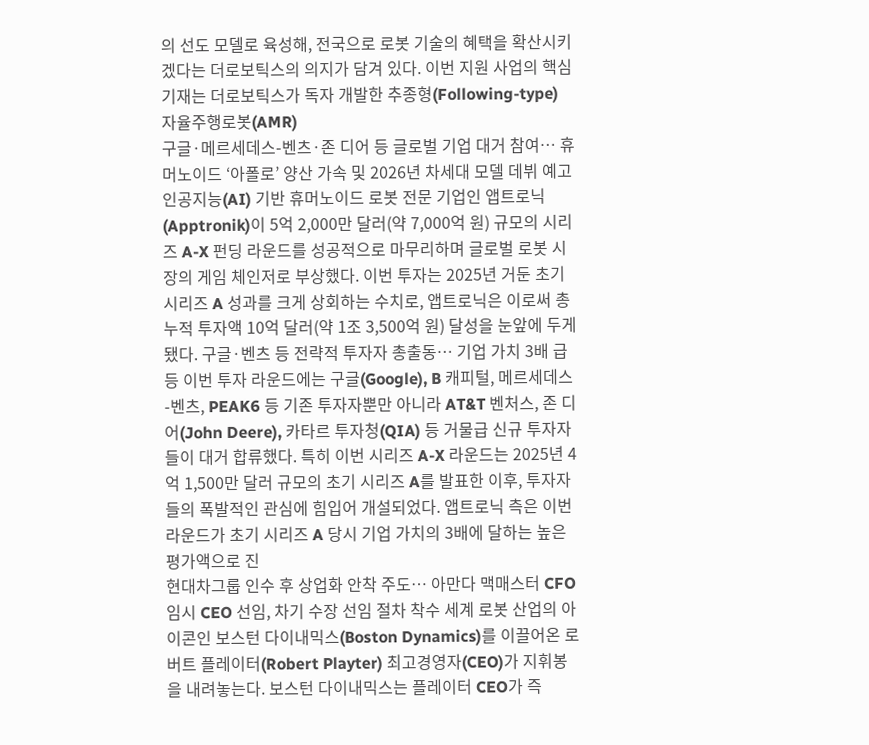의 선도 모델로 육성해, 전국으로 로봇 기술의 혜택을 확산시키겠다는 더로보틱스의 의지가 담겨 있다. 이번 지원 사업의 핵심 기재는 더로보틱스가 독자 개발한 추종형(Following-type) 자율주행로봇(AMR)
구글·메르세데스-벤츠·존 디어 등 글로벌 기업 대거 참여… 휴머노이드 ‘아폴로’ 양산 가속 및 2026년 차세대 모델 데뷔 예고 인공지능(AI) 기반 휴머노이드 로봇 전문 기업인 앱트로닉(Apptronik)이 5억 2,000만 달러(약 7,000억 원) 규모의 시리즈 A-X 펀딩 라운드를 성공적으로 마무리하며 글로벌 로봇 시장의 게임 체인저로 부상했다. 이번 투자는 2025년 거둔 초기 시리즈 A 성과를 크게 상회하는 수치로, 앱트로닉은 이로써 총 누적 투자액 10억 달러(약 1조 3,500억 원) 달성을 눈앞에 두게 됐다. 구글·벤츠 등 전략적 투자자 총출동… 기업 가치 3배 급등 이번 투자 라운드에는 구글(Google), B 캐피털, 메르세데스-벤츠, PEAK6 등 기존 투자자뿐만 아니라 AT&T 벤처스, 존 디어(John Deere), 카타르 투자청(QIA) 등 거물급 신규 투자자들이 대거 합류했다. 특히 이번 시리즈 A-X 라운드는 2025년 4억 1,500만 달러 규모의 초기 시리즈 A를 발표한 이후, 투자자들의 폭발적인 관심에 힘입어 개설되었다. 앱트로닉 측은 이번 라운드가 초기 시리즈 A 당시 기업 가치의 3배에 달하는 높은 평가액으로 진
현대차그룹 인수 후 상업화 안착 주도… 아만다 맥매스터 CFO 임시 CEO 선임, 차기 수장 선임 절차 착수 세계 로봇 산업의 아이콘인 보스턴 다이내믹스(Boston Dynamics)를 이끌어온 로버트 플레이터(Robert Playter) 최고경영자(CEO)가 지휘봉을 내려놓는다. 보스턴 다이내믹스는 플레이터 CEO가 즉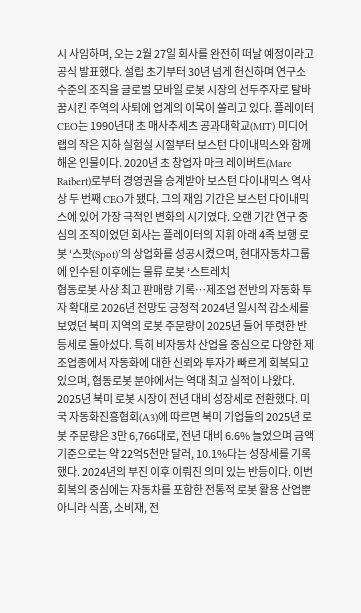시 사임하며, 오는 2월 27일 회사를 완전히 떠날 예정이라고 공식 발표했다. 설립 초기부터 30년 넘게 헌신하며 연구소 수준의 조직을 글로벌 모바일 로봇 시장의 선두주자로 탈바꿈시킨 주역의 사퇴에 업계의 이목이 쏠리고 있다. 플레이터 CEO는 1990년대 초 매사추세츠 공과대학교(MIT) 미디어랩의 작은 지하 실험실 시절부터 보스턴 다이내믹스와 함께해온 인물이다. 2020년 초 창업자 마크 레이버트(Marc Raibert)로부터 경영권을 승계받아 보스턴 다이내믹스 역사상 두 번째 CEO가 됐다. 그의 재임 기간은 보스턴 다이내믹스에 있어 가장 극적인 변화의 시기였다. 오랜 기간 연구 중심의 조직이었던 회사는 플레이터의 지휘 아래 4족 보행 로봇 ‘스팟(Spot)’의 상업화를 성공시켰으며, 현대자동차그룹에 인수된 이후에는 물류 로봇 ‘스트레치
협동로봇 사상 최고 판매량 기록…제조업 전반의 자동화 투자 확대로 2026년 전망도 긍정적 2024년 일시적 감소세를 보였던 북미 지역의 로봇 주문량이 2025년 들어 뚜렷한 반등세로 돌아섰다. 특히 비자동차 산업을 중심으로 다양한 제조업종에서 자동화에 대한 신뢰와 투자가 빠르게 회복되고 있으며, 협동로봇 분야에서는 역대 최고 실적이 나왔다. 2025년 북미 로봇 시장이 전년 대비 성장세로 전환했다. 미국 자동화진흥협회(A3)에 따르면 북미 기업들의 2025년 로봇 주문량은 3만 6,766대로, 전년 대비 6.6% 늘었으며 금액 기준으로는 약 22억5천만 달러, 10.1%다는 성장세를 기록했다. 2024년의 부진 이후 이뤄진 의미 있는 반등이다. 이번 회복의 중심에는 자동차를 포함한 전통적 로봇 활용 산업뿐 아니라 식품, 소비재, 전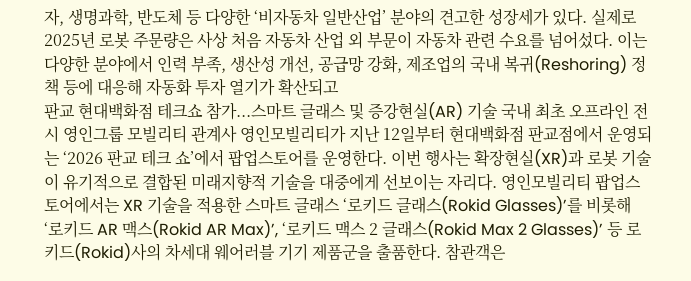자, 생명과학, 반도체 등 다양한 ‘비자동차 일반산업’ 분야의 견고한 성장세가 있다. 실제로 2025년 로봇 주문량은 사상 처음 자동차 산업 외 부문이 자동차 관련 수요를 넘어섰다. 이는 다양한 분야에서 인력 부족, 생산성 개선, 공급망 강화, 제조업의 국내 복귀(Reshoring) 정책 등에 대응해 자동화 투자 열기가 확산되고
판교 현대백화점 테크쇼 참가...스마트 글래스 및 증강현실(AR) 기술 국내 최초 오프라인 전시 영인그룹 모빌리티 관계사 영인모빌리티가 지난 12일부터 현대백화점 판교점에서 운영되는 ‘2026 판교 테크 쇼’에서 팝업스토어를 운영한다. 이번 행사는 확장현실(XR)과 로봇 기술이 유기적으로 결합된 미래지향적 기술을 대중에게 선보이는 자리다. 영인모빌리티 팝업스토어에서는 XR 기술을 적용한 스마트 글래스 ‘로키드 글래스(Rokid Glasses)’를 비롯해 ‘로키드 AR 맥스(Rokid AR Max)’, ‘로키드 맥스 2 글래스(Rokid Max 2 Glasses)’ 등 로키드(Rokid)사의 차세대 웨어러블 기기 제품군을 출품한다. 참관객은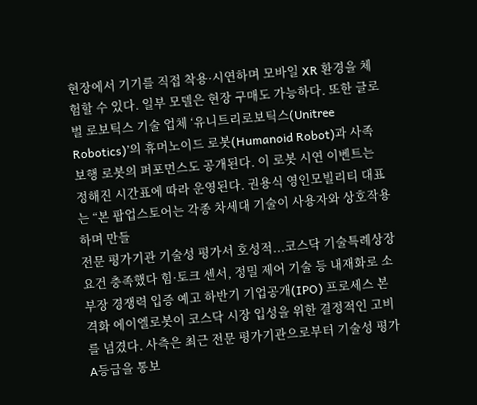현장에서 기기를 직접 착용·시연하며 모바일 XR 환경을 체험할 수 있다. 일부 모델은 현장 구매도 가능하다. 또한 글로벌 로보틱스 기술 업체 ‘유니트리로보틱스(Unitree Robotics)’의 휴머노이드 로봇(Humanoid Robot)과 사족 보행 로봇의 퍼포먼스도 공개된다. 이 로봇 시연 이벤트는 정해진 시간표에 따라 운영된다. 권용식 영인모빌리티 대표는 “본 팝업스토어는 각종 차세대 기술이 사용자와 상호작용하며 만들
전문 평가기관 기술성 평가서 호성적...코스닥 기술특례상장 요건 충족했다 힘·토크 센서, 정밀 제어 기술 등 내재화로 소부장 경쟁력 입증 예고 하반기 기업공개(IPO) 프로세스 본격화 에이엘로봇이 코스닥 시장 입성을 위한 결정적인 고비를 넘겼다. 사측은 최근 전문 평가기관으로부터 기술성 평가 A등급을 통보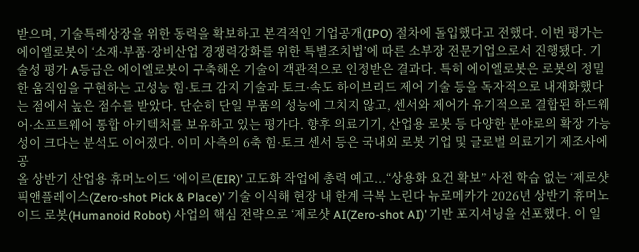받으며, 기술특례상장을 위한 동력을 확보하고 본격적인 기업공개(IPO) 절차에 돌입했다고 전했다. 이번 평가는 에이엘로봇이 ‘소재·부품·장비산업 경쟁력강화를 위한 특별조치법’에 따른 소부장 전문기업으로서 진행됐다. 기술성 평가 A등급은 에이엘로봇이 구축해온 기술이 객관적으로 인정받은 결과다. 특히 에이엘로봇은 로봇의 정밀한 움직임을 구현하는 고성능 힘·토크 감지 기술과 토크·속도 하이브리드 제어 기술 등을 독자적으로 내재화했다는 점에서 높은 점수를 받았다. 단순히 단일 부품의 성능에 그치지 않고, 센서와 제어가 유기적으로 결합된 하드웨어·소프트웨어 통합 아키텍처를 보유하고 있는 평가다. 향후 의료기기, 산업용 로봇 등 다양한 분야로의 확장 가능성이 크다는 분석도 이어졌다. 이미 사측의 6축 힘·토크 센서 등은 국내외 로봇 기업 및 글로벌 의료기기 제조사에 공
올 상반기 산업용 휴머노이드 ‘에이르(EIR)’ 고도화 작업에 총력 예고...“상용화 요건 확보” 사전 학습 없는 ‘제로샷 픽앤플레이스(Zero-shot Pick & Place)’ 기술 이식해 현장 내 한계 극복 노린다 뉴로메카가 2026년 상반기 휴머노이드 로봇(Humanoid Robot) 사업의 핵심 전략으로 ‘제로샷 AI(Zero-shot AI)’ 기반 포지셔닝을 선포했다. 이 일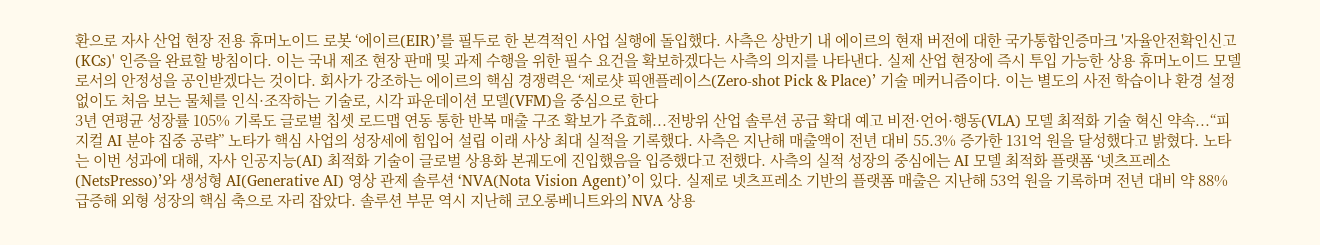환으로 자사 산업 현장 전용 휴머노이드 로봇 ‘에이르(EIR)’를 필두로 한 본격적인 사업 실행에 돌입했다. 사측은 상반기 내 에이르의 현재 버전에 대한 국가통합인증마크 '자율안전확인신고(KCs)' 인증을 완료할 방침이다. 이는 국내 제조 현장 판매 및 과제 수행을 위한 필수 요건을 확보하겠다는 사측의 의지를 나타낸다. 실제 산업 현장에 즉시 투입 가능한 상용 휴머노이드 모델로서의 안정성을 공인받겠다는 것이다. 회사가 강조하는 에이르의 핵심 경쟁력은 ‘제로샷 픽앤플레이스(Zero-shot Pick & Place)’ 기술 메커니즘이다. 이는 별도의 사전 학습이나 환경 설정 없이도 처음 보는 물체를 인식·조작하는 기술로, 시각 파운데이션 모델(VFM)을 중심으로 한다
3년 연평균 성장률 105% 기록도 글로벌 칩셋 로드맵 연동 통한 반복 매출 구조 확보가 주효해...전방위 산업 솔루션 공급 확대 예고 비전·언어·행동(VLA) 모델 최적화 기술 혁신 약속...“피지컬 AI 분야 집중 공략” 노타가 핵심 사업의 성장세에 힘입어 설립 이래 사상 최대 실적을 기록했다. 사측은 지난해 매출액이 전년 대비 55.3% 증가한 131억 원을 달성했다고 밝혔다. 노타는 이번 성과에 대해, 자사 인공지능(AI) 최적화 기술이 글로벌 상용화 본궤도에 진입했음을 입증했다고 전했다. 사측의 실적 성장의 중심에는 AI 모델 최적화 플랫폼 ‘넷츠프레소(NetsPresso)’와 생성형 AI(Generative AI) 영상 관제 솔루션 ‘NVA(Nota Vision Agent)’이 있다. 실제로 넷츠프레소 기반의 플랫폼 매출은 지난해 53억 원을 기록하며 전년 대비 약 88% 급증해 외형 성장의 핵심 축으로 자리 잡았다. 솔루션 부문 역시 지난해 코오롱베니트와의 NVA 상용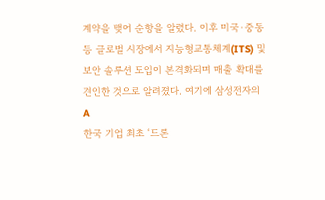계약을 맺어 순항을 알렸다. 이후 미국·중동 등 글로벌 시장에서 지능형교통체계(ITS) 및 보안 솔루션 도입이 본격화되며 매출 확대를 견인한 것으로 알려졌다. 여기에 삼성전자의 A
한국 기업 최초 ‘드론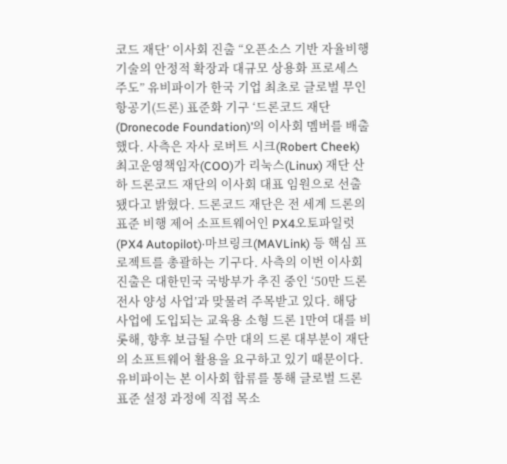코드 재단’ 이사회 진출 “오픈소스 기반 자율비행 기술의 안정적 확장과 대규모 상용화 프로세스 주도” 유비파이가 한국 기업 최초로 글로벌 무인항공기(드론) 표준화 기구 ‘드론코드 재단(Dronecode Foundation)’의 이사회 멤버를 배출했다. 사측은 자사 로버트 시크(Robert Cheek) 최고운영책임자(COO)가 리눅스(Linux) 재단 산하 드론코드 재단의 이사회 대표 임원으로 선출됐다고 밝혔다. 드론코드 재단은 전 세계 드론의 표준 비행 제어 소프트웨어인 PX4오토파일럿(PX4 Autopilot)·마브링크(MAVLink) 등 핵심 프로젝트를 총괄하는 기구다. 사측의 이번 이사회 진출은 대한민국 국방부가 추진 중인 ‘50만 드론전사 양성 사업’과 맞물려 주목받고 있다. 해당 사업에 도입되는 교육용 소형 드론 1만여 대를 비롯해, 향후 보급될 수만 대의 드론 대부분이 재단의 소프트웨어 활용을 요구하고 있기 때문이다. 유비파이는 본 이사회 합류를 통해 글로벌 드론 표준 설정 과정에 직접 목소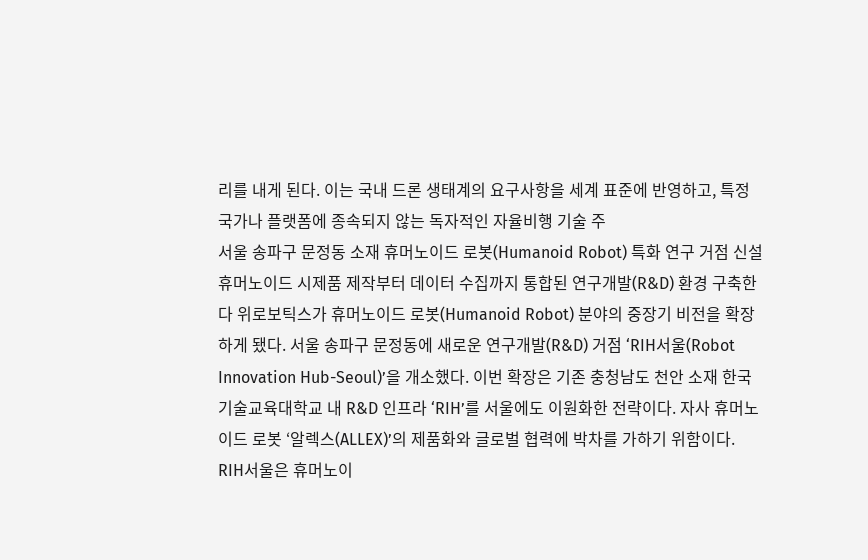리를 내게 된다. 이는 국내 드론 생태계의 요구사항을 세계 표준에 반영하고, 특정 국가나 플랫폼에 종속되지 않는 독자적인 자율비행 기술 주
서울 송파구 문정동 소재 휴머노이드 로봇(Humanoid Robot) 특화 연구 거점 신설 휴머노이드 시제품 제작부터 데이터 수집까지 통합된 연구개발(R&D) 환경 구축한다 위로보틱스가 휴머노이드 로봇(Humanoid Robot) 분야의 중장기 비전을 확장하게 됐다. 서울 송파구 문정동에 새로운 연구개발(R&D) 거점 ‘RIH서울(Robot Innovation Hub-Seoul)’을 개소했다. 이번 확장은 기존 충청남도 천안 소재 한국기술교육대학교 내 R&D 인프라 ‘RIH’를 서울에도 이원화한 전략이다. 자사 휴머노이드 로봇 ‘알렉스(ALLEX)’의 제품화와 글로벌 협력에 박차를 가하기 위함이다. RIH서울은 휴머노이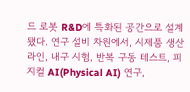드 로봇 R&D에 특화된 공간으로 설계됐다. 연구 설비 차원에서, 시제품 생산 라인, 내구 시험, 반복 구동 테스트, 피지컬 AI(Physical AI) 연구,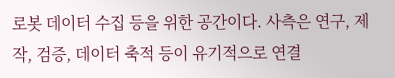로봇 데이터 수집 등을 위한 공간이다. 사측은 연구, 제작, 검증, 데이터 축적 등이 유기적으로 연결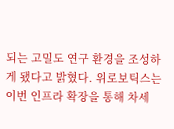되는 고밀도 연구 환경을 조성하게 됐다고 밝혔다. 위로보틱스는 이번 인프라 확장을 통해 차세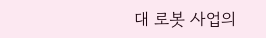대 로봇 사업의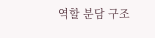역할 분담 구조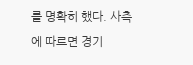를 명확히 했다. 사측에 따르면 경기